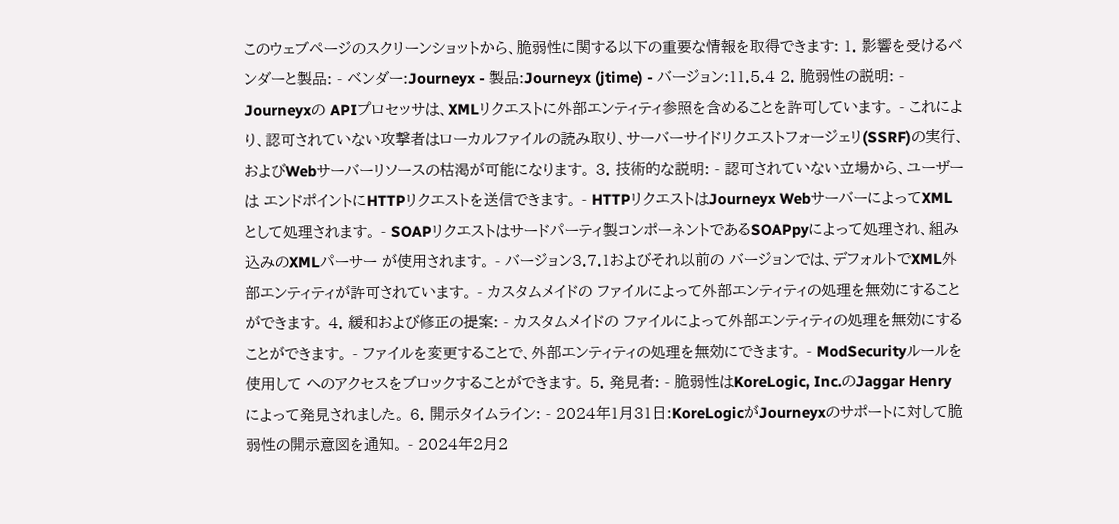このウェブページのスクリーンショットから、脆弱性に関する以下の重要な情報を取得できます: 1. 影響を受けるベンダーと製品: - ベンダー:Journeyx - 製品:Journeyx (jtime) - バージョン:11.5.4 2. 脆弱性の説明: - Journeyxの APIプロセッサは、XMLリクエストに外部エンティティ参照を含めることを許可しています。 - これにより、認可されていない攻撃者はローカルファイルの読み取り、サーバーサイドリクエストフォージェリ(SSRF)の実行、およびWebサーバーリソースの枯渇が可能になります。 3. 技術的な説明: - 認可されていない立場から、ユーザーは エンドポイントにHTTPリクエストを送信できます。 - HTTPリクエストはJourneyx WebサーバーによってXMLとして処理されます。 - SOAPリクエストはサードパーティ製コンポーネントであるSOAPpyによって処理され、組み込みのXMLパーサー が使用されます。 - バージョン3.7.1およびそれ以前の バージョンでは、デフォルトでXML外部エンティティが許可されています。 - カスタムメイドの ファイルによって外部エンティティの処理を無効にすることができます。 4. 緩和および修正の提案: - カスタムメイドの ファイルによって外部エンティティの処理を無効にすることができます。 - ファイルを変更することで、外部エンティティの処理を無効にできます。 - ModSecurityルールを使用して へのアクセスをブロックすることができます。 5. 発見者: - 脆弱性はKoreLogic, Inc.のJaggar Henryによって発見されました。 6. 開示タイムライン: - 2024年1月31日:KoreLogicがJourneyxのサポートに対して脆弱性の開示意図を通知。 - 2024年2月2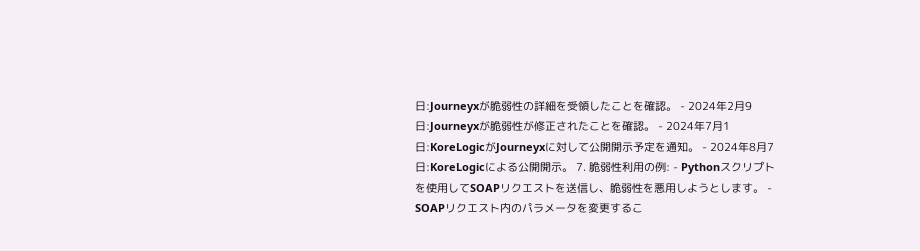日:Journeyxが脆弱性の詳細を受領したことを確認。 - 2024年2月9日:Journeyxが脆弱性が修正されたことを確認。 - 2024年7月1日:KoreLogicがJourneyxに対して公開開示予定を通知。 - 2024年8月7日:KoreLogicによる公開開示。 7. 脆弱性利用の例: - Pythonスクリプトを使用してSOAPリクエストを送信し、脆弱性を悪用しようとします。 - SOAPリクエスト内のパラメータを変更するこ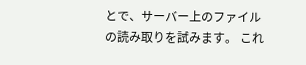とで、サーバー上のファイルの読み取りを試みます。 これ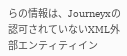らの情報は、Journeyxの認可されていないXML外部エンティティイン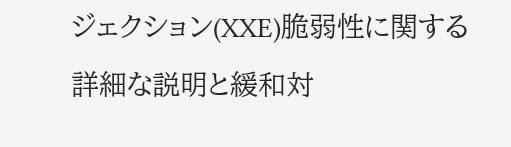ジェクション(XXE)脆弱性に関する詳細な説明と緩和対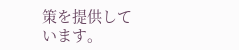策を提供しています。